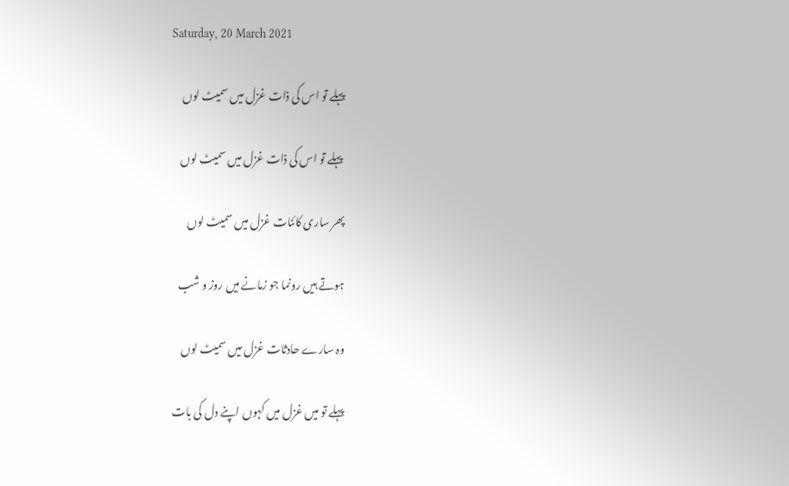Saturday, 20 March 2021

پہلے تو اس کی ذات غزل میں سمیٹ لوں

 پہلے تو اس کی ذات غزل میں سمیٹ لوں

پھر ساری کائنات غزل میں سمیٹ لوں

ہوتے ہیں رونما جو زمانے میں روز و شب

وہ سارے حادثات غزل میں سمیٹ لوں

پہلے تو میں غزل میں کہوں اپنے دل کی بات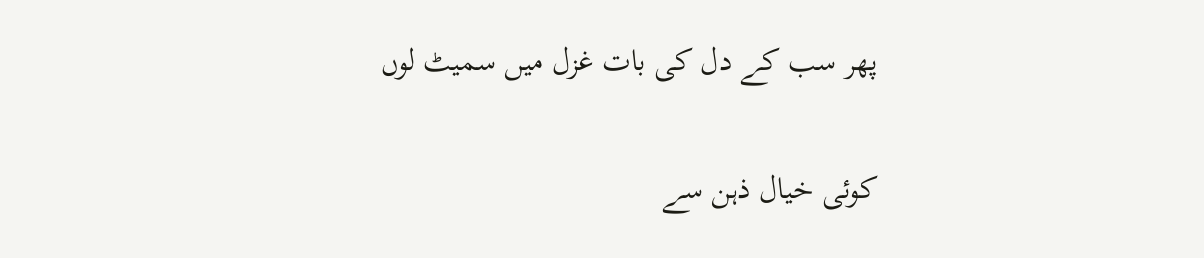پھر سب کے دل کی بات غزل میں سمیٹ لوں

کوئی خیال ذہن سے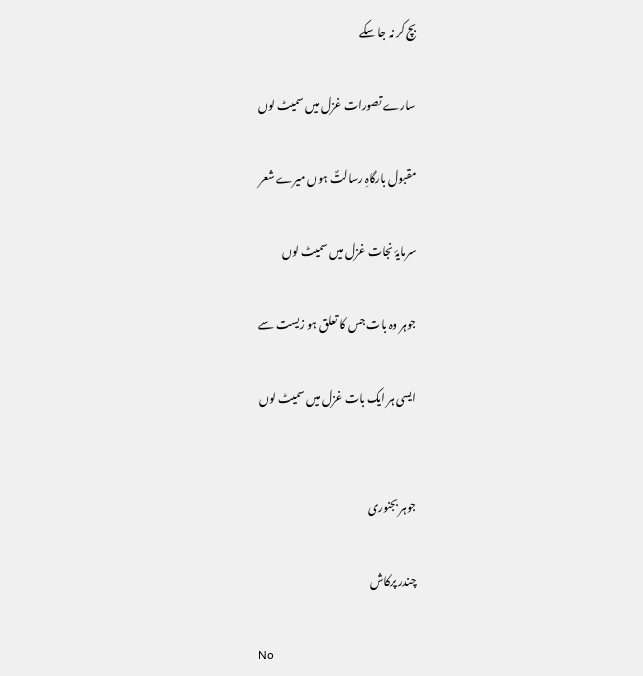بچ کر نہ جا سکے

سارے تصورات غزل میں سمیٹ لوں

مقبول بارگاہِ رسالتؐ ہوں میرے شعر

سرمایۂ نجات غزل میں سمیٹ لوں

جوہر وہ بات جس کا تعلق ہو زیست سے

ایسی ہر ایک بات غزل میں سمیٹ لوں


جوہر بجنوری

چندر پرکاش

No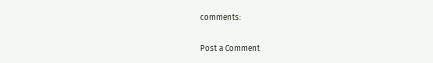comments:

Post a Comment